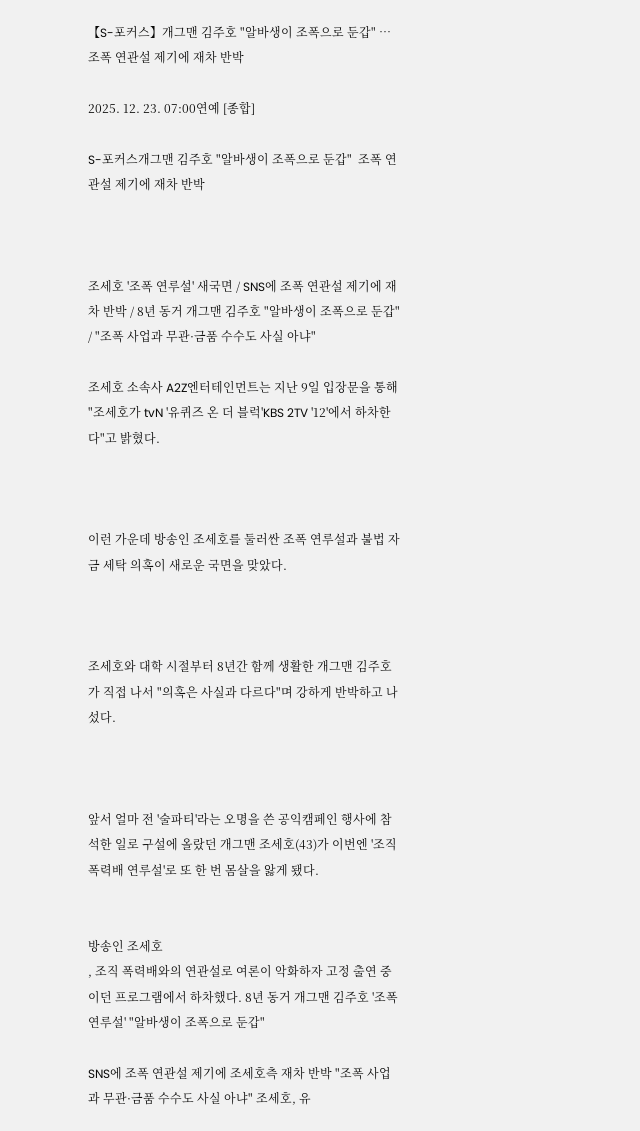【S-포커스】개그맨 김주호 "알바생이 조폭으로 둔갑" … 조폭 연관설 제기에 재차 반박

2025. 12. 23. 07:00연예 [종합]

S-포커스개그맨 김주호 "알바생이 조폭으로 둔갑"  조폭 연관설 제기에 재차 반박



조세호 '조폭 연루설' 새국면 / SNS에 조폭 연관설 제기에 재차 반박 / 8년 동거 개그맨 김주호 "알바생이 조폭으로 둔갑" / "조폭 사업과 무관·금품 수수도 사실 아냐"

조세호 소속사 A2Z엔터테인먼트는 지난 9일 입장문을 통해 "조세호가 tvN '유퀴즈 온 더 블럭'KBS 2TV '12'에서 하차한다"고 밝혔다.



이런 가운데 방송인 조세호를 둘러싼 조폭 연루설과 불법 자금 세탁 의혹이 새로운 국면을 맞았다.



조세호와 대학 시절부터 8년간 함께 생활한 개그맨 김주호가 직접 나서 "의혹은 사실과 다르다"며 강하게 반박하고 나섰다.



앞서 얼마 전 '술파티'라는 오명을 쓴 공익캠페인 행사에 참석한 일로 구설에 올랐던 개그맨 조세호(43)가 이번엔 '조직폭력배 연루설'로 또 한 번 몸살을 앓게 됐다.


방송인 조세호
, 조직 폭력배와의 연관설로 여론이 악화하자 고정 출연 중이던 프로그램에서 하차했다. 8년 동거 개그맨 김주호 '조폭 연루설' "알바생이 조폭으로 둔갑"

SNS에 조폭 연관설 제기에 조세호측 재차 반박 "조폭 사업과 무관·금품 수수도 사실 아냐" 조세호, 유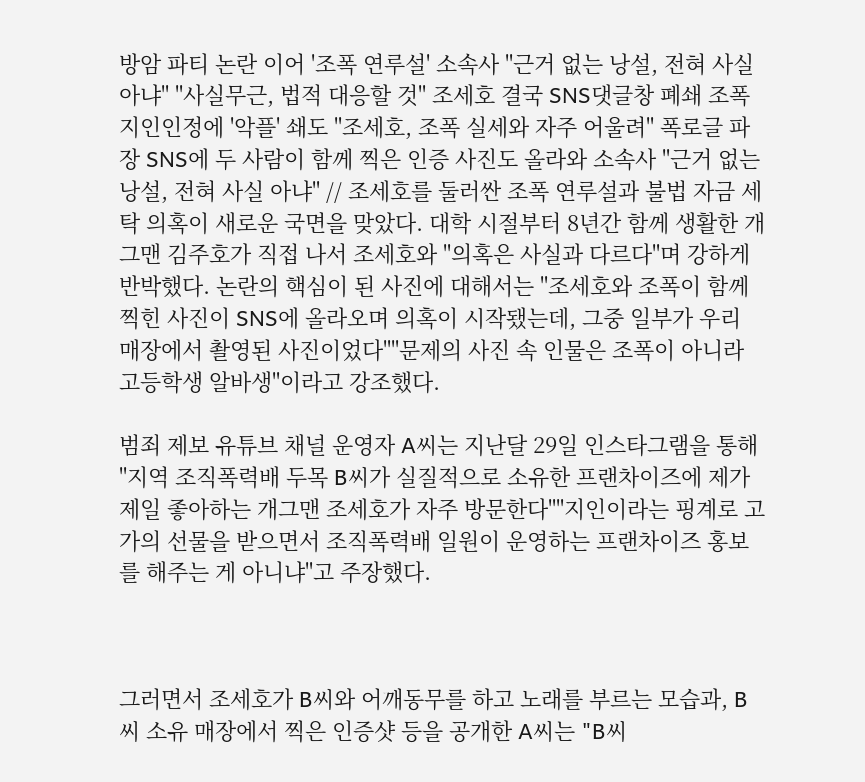방암 파티 논란 이어 '조폭 연루설' 소속사 "근거 없는 낭설, 전혀 사실 아냐" "사실무근, 법적 대응할 것" 조세호 결국 SNS댓글창 폐쇄 조폭 지인인정에 '악플' 쇄도 "조세호, 조폭 실세와 자주 어울려" 폭로글 파장 SNS에 두 사람이 함께 찍은 인증 사진도 올라와 소속사 "근거 없는 낭설, 전혀 사실 아냐" // 조세호를 둘러싼 조폭 연루설과 불법 자금 세탁 의혹이 새로운 국면을 맞았다. 대학 시절부터 8년간 함께 생활한 개그맨 김주호가 직접 나서 조세호와 "의혹은 사실과 다르다"며 강하게 반박했다. 논란의 핵심이 된 사진에 대해서는 "조세호와 조폭이 함께 찍힌 사진이 SNS에 올라오며 의혹이 시작됐는데, 그중 일부가 우리 매장에서 촬영된 사진이었다""문제의 사진 속 인물은 조폭이 아니라 고등학생 알바생"이라고 강조했다.

범죄 제보 유튜브 채널 운영자 A씨는 지난달 29일 인스타그램을 통해 "지역 조직폭력배 두목 B씨가 실질적으로 소유한 프랜차이즈에 제가 제일 좋아하는 개그맨 조세호가 자주 방문한다""지인이라는 핑계로 고가의 선물을 받으면서 조직폭력배 일원이 운영하는 프랜차이즈 홍보를 해주는 게 아니냐"고 주장했다.



그러면서 조세호가 B씨와 어깨동무를 하고 노래를 부르는 모습과, B씨 소유 매장에서 찍은 인증샷 등을 공개한 A씨는 "B씨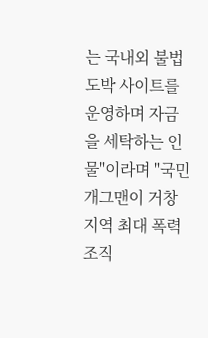는 국내외 불법도박 사이트를 운영하며 자금을 세탁하는 인물"이라며 "국민 개그맨이 거창 지역 최대 폭력 조직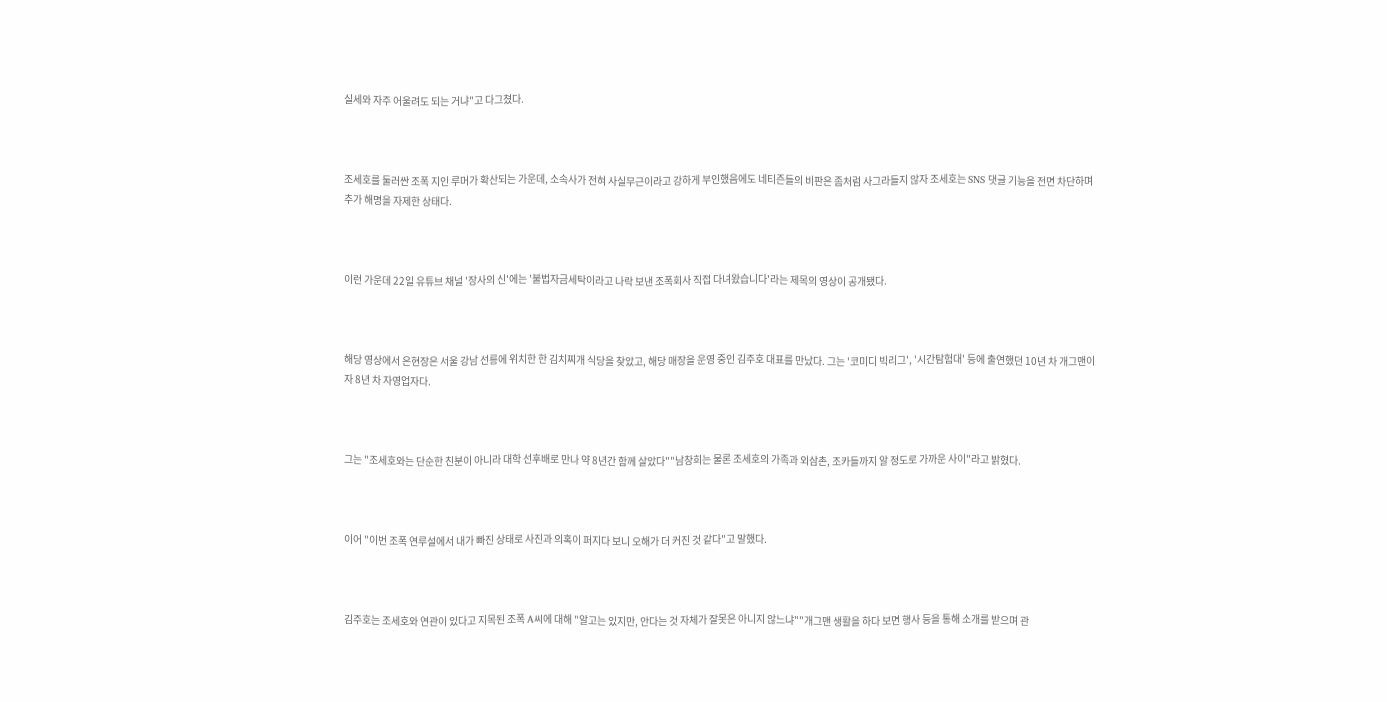실세와 자주 어울려도 되는 거냐"고 다그쳤다.



조세호를 둘러싼 조폭 지인 루머가 확산되는 가운데, 소속사가 전혀 사실무근이라고 강하게 부인했음에도 네티즌들의 비판은 좀처럼 사그라들지 않자 조세호는 SNS 댓글 기능을 전면 차단하며 추가 해명을 자제한 상태다.



이런 가운데 22일 유튜브 채널 '장사의 신'에는 '불법자금세탁이라고 나락 보낸 조폭회사 직접 다녀왔습니다'라는 제목의 영상이 공개됐다.



해당 영상에서 은현장은 서울 강남 선릉에 위치한 한 김치찌개 식당을 찾았고, 해당 매장을 운영 중인 김주호 대표를 만났다. 그는 '코미디 빅리그', '시간탐험대' 등에 출연했던 10년 차 개그맨이자 8년 차 자영업자다.



그는 "조세호와는 단순한 친분이 아니라 대학 선후배로 만나 약 8년간 함께 살았다""남창희는 물론 조세호의 가족과 외삼촌, 조카들까지 알 정도로 가까운 사이"라고 밝혔다.



이어 "이번 조폭 연루설에서 내가 빠진 상태로 사진과 의혹이 퍼지다 보니 오해가 더 커진 것 같다"고 말했다.



김주호는 조세호와 연관이 있다고 지목된 조폭 A씨에 대해 "알고는 있지만, 안다는 것 자체가 잘못은 아니지 않느냐""개그맨 생활을 하다 보면 행사 등을 통해 소개를 받으며 관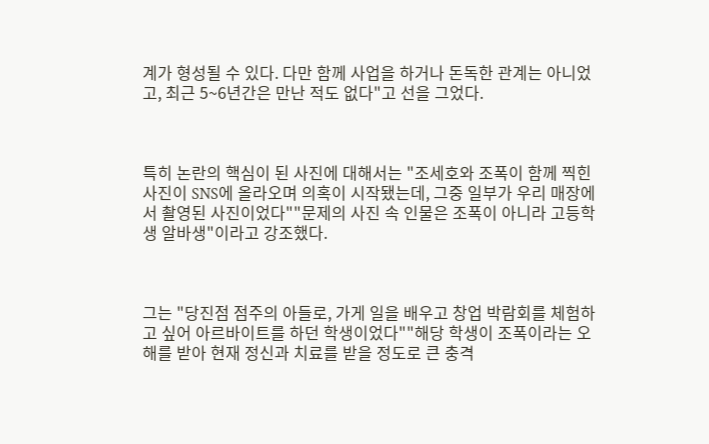계가 형성될 수 있다. 다만 함께 사업을 하거나 돈독한 관계는 아니었고, 최근 5~6년간은 만난 적도 없다"고 선을 그었다.



특히 논란의 핵심이 된 사진에 대해서는 "조세호와 조폭이 함께 찍힌 사진이 SNS에 올라오며 의혹이 시작됐는데, 그중 일부가 우리 매장에서 촬영된 사진이었다""문제의 사진 속 인물은 조폭이 아니라 고등학생 알바생"이라고 강조했다.



그는 "당진점 점주의 아들로, 가게 일을 배우고 창업 박람회를 체험하고 싶어 아르바이트를 하던 학생이었다""해당 학생이 조폭이라는 오해를 받아 현재 정신과 치료를 받을 정도로 큰 충격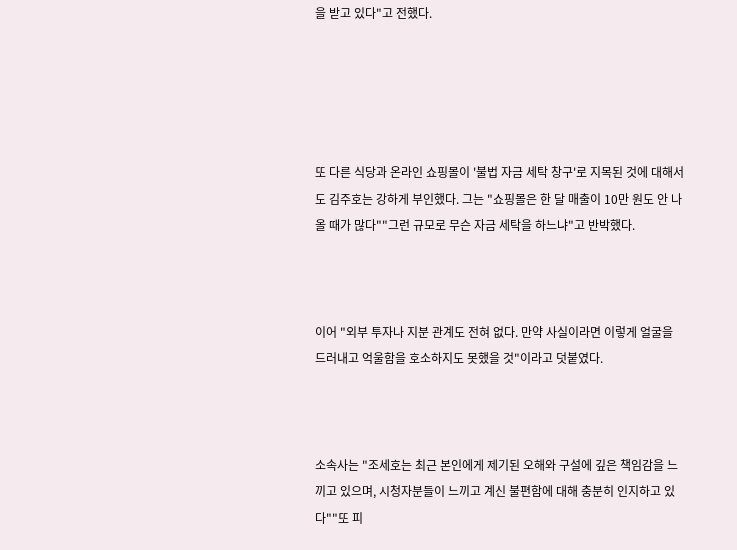을 받고 있다"고 전했다.





또 다른 식당과 온라인 쇼핑몰이 '불법 자금 세탁 창구'로 지목된 것에 대해서도 김주호는 강하게 부인했다. 그는 "쇼핑몰은 한 달 매출이 10만 원도 안 나올 때가 많다""그런 규모로 무슨 자금 세탁을 하느냐"고 반박했다.



이어 "외부 투자나 지분 관계도 전혀 없다. 만약 사실이라면 이렇게 얼굴을 드러내고 억울함을 호소하지도 못했을 것"이라고 덧붙였다.



소속사는 "조세호는 최근 본인에게 제기된 오해와 구설에 깊은 책임감을 느끼고 있으며, 시청자분들이 느끼고 계신 불편함에 대해 충분히 인지하고 있다""또 피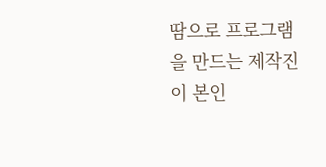땀으로 프로그램을 만드는 제작진이 본인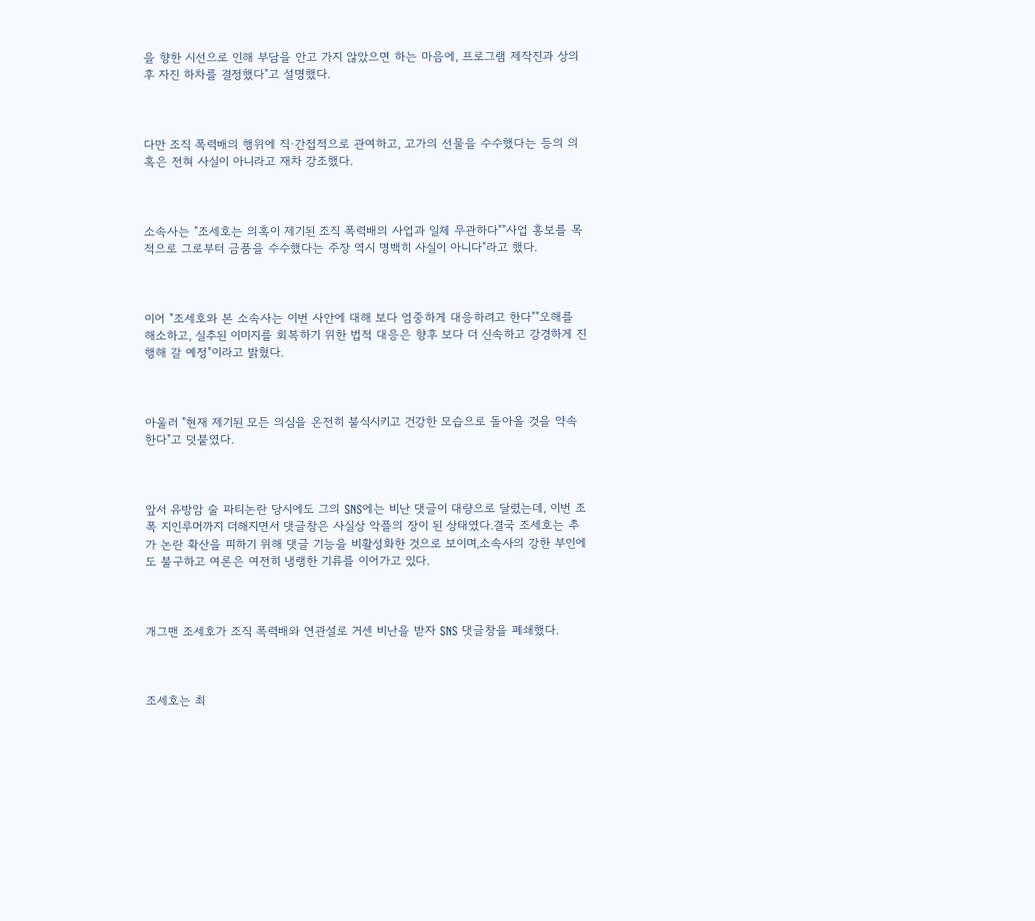을 향한 시선으로 인해 부담을 안고 가지 않았으면 하는 마음에, 프로그램 제작진과 상의 후 자진 하차를 결정했다"고 설명했다.



다만 조직 폭력배의 행위에 직·간접적으로 관여하고, 고가의 선물을 수수했다는 등의 의혹은 전혀 사실이 아니라고 재차 강조했다.



소속사는 "조세호는 의혹이 제기된 조직 폭력배의 사업과 일체 무관하다""사업 홍보를 목적으로 그로부터 금품을 수수했다는 주장 역시 명백히 사실이 아니다"라고 했다.



이어 "조세호와 본 소속사는 이번 사안에 대해 보다 엄중하게 대응하려고 한다""오해를 해소하고, 실추된 이미지를 회복하기 위한 법적 대응은 향후 보다 더 신속하고 강경하게 진행해 갈 예정"이라고 밝혔다.



아울러 "현재 제기된 모든 의심을 온전히 불식시키고 건강한 모습으로 돌아올 것을 약속한다"고 덧붙였다.



앞서 유방암 술 파티논란 당시에도 그의 SNS에는 비난 댓글이 대량으로 달렸는데, 이번 조폭 지인루머까지 더해지면서 댓글창은 사실상 악플의 장이 된 상태였다.결국 조세호는 추가 논란 확산을 피하기 위해 댓글 기능을 비활성화한 것으로 보이며,소속사의 강한 부인에도 불구하고 여론은 여전히 냉랭한 기류를 이어가고 있다.



개그맨 조세호가 조직 폭력배와 연관설로 거센 비난을 받자 SNS 댓글창을 폐쇄했다.



조세호는 최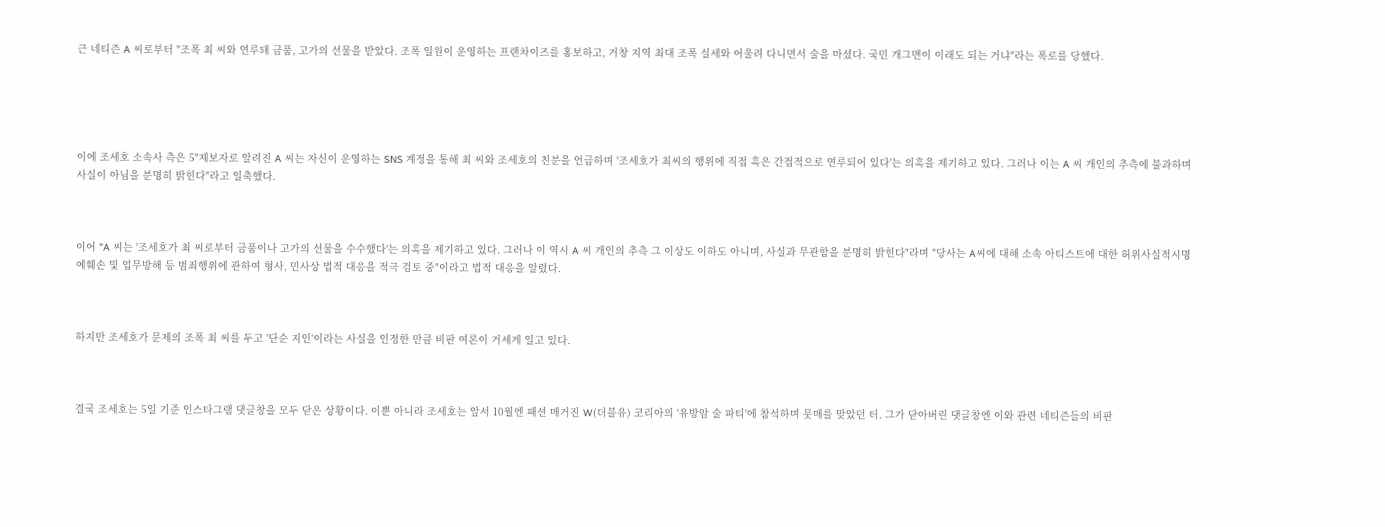근 네티즌 A 씨로부터 "조폭 최 씨와 연루돼 금품, 고가의 선물을 받았다. 조폭 일원이 운영하는 프랜차이즈를 홍보하고, 거창 지역 최대 조폭 실세와 어울려 다니면서 술을 마셨다. 국민 개그맨이 이래도 되는 거냐"라는 폭로를 당했다.





이에 조세호 소속사 측은 5"제보자로 알려진 A 씨는 자신이 운영하는 SNS 계정을 통해 최 씨와 조세호의 친분을 언급하며 '조세호가 최씨의 행위에 직접 혹은 간접적으로 연루되어 있다'는 의혹을 제기하고 있다. 그러나 이는 A 씨 개인의 추측에 불과하며 사실이 아님을 분명히 밝힌다"라고 일축했다.



이어 "A 씨는 '조세호가 최 씨로부터 금품이나 고가의 선물을 수수했다'는 의혹을 제기하고 있다. 그러나 이 역시 A 씨 개인의 추측 그 이상도 이하도 아니며, 사실과 무관함을 분명히 밝힌다"라며 "당사는 A씨에 대해 소속 아티스트에 대한 허위사실적시명예훼손 및 업무방해 등 범죄행위에 관하여 형사, 민사상 법적 대응을 적극 검토 중"이라고 법적 대응을 알렸다.



하지만 조세호가 문제의 조폭 최 씨를 두고 '단순 지인'이라는 사실을 인정한 만큼 비판 여론이 거세게 일고 있다.



결국 조세호는 5일 기준 인스타그램 댓글창을 모두 닫은 상황이다. 이뿐 아니라 조세호는 앞서 10월엔 패션 매거진 W(더블유) 코리아의 '유방암 술 파티'에 참석하며 뭇매를 맞았던 터. 그가 닫아버린 댓글창엔 이와 관련 네티즌들의 비판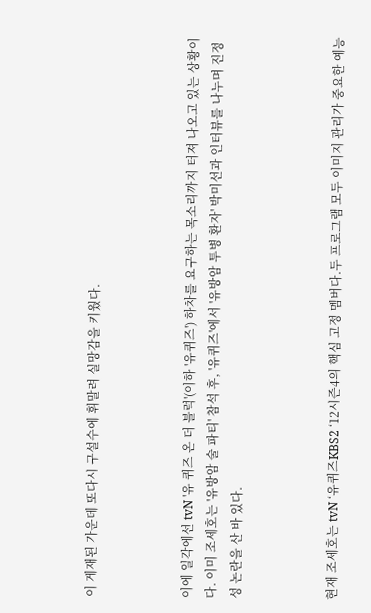이 게재된 가운데 또다시 구설수에 휘말려 실망감을 키웠다.



이에 일각에선 tvN '유 퀴즈 온 더 블럭'(이하 '유퀴즈') 하차를 요구하는 목소리까지 터져 나오고 있는 상황이다. 이미 조세호는 '유방암 술 파티' 참석 후, '유퀴즈'에서 '유방암 투병 환자' 박미선과 인터뷰를 나누며 진정성 논란을 산 바 있다.



현재 조세호는 tvN ‘유퀴즈KBS2 ‘12시즌4의 핵심 고정 멤버다.두 프로그램 모두 이미지 관리가 중요한 예능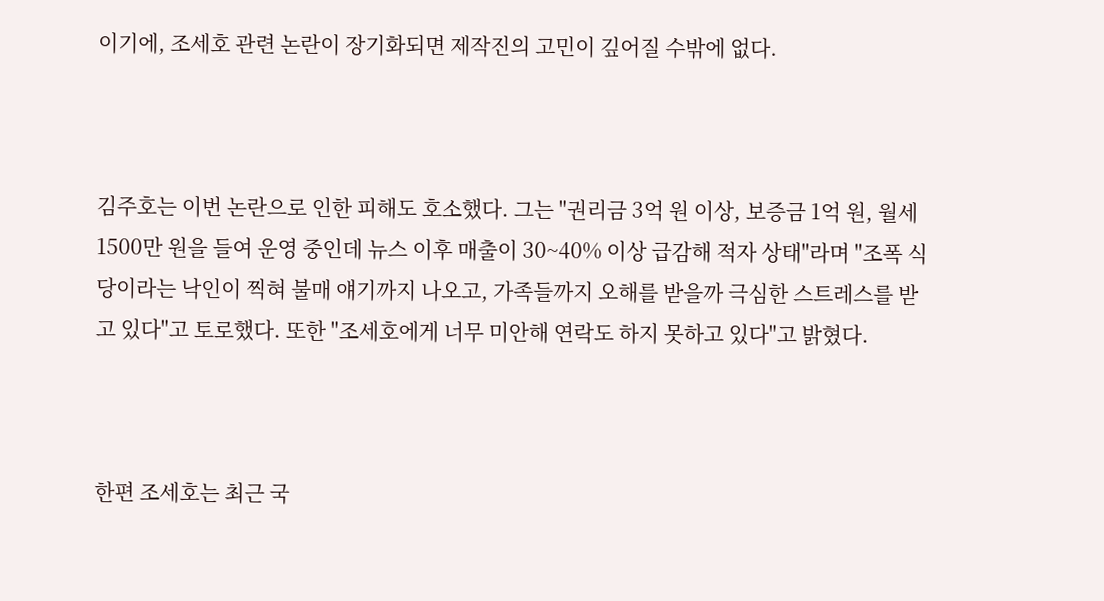이기에, 조세호 관련 논란이 장기화되면 제작진의 고민이 깊어질 수밖에 없다.



김주호는 이번 논란으로 인한 피해도 호소했다. 그는 "권리금 3억 원 이상, 보증금 1억 원, 월세 1500만 원을 들여 운영 중인데 뉴스 이후 매출이 30~40% 이상 급감해 적자 상태"라며 "조폭 식당이라는 낙인이 찍혀 불매 얘기까지 나오고, 가족들까지 오해를 받을까 극심한 스트레스를 받고 있다"고 토로했다. 또한 "조세호에게 너무 미안해 연락도 하지 못하고 있다"고 밝혔다.



한편 조세호는 최근 국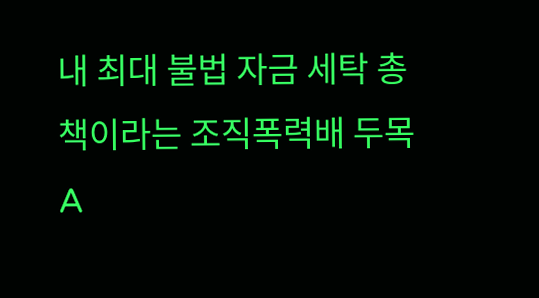내 최대 불법 자금 세탁 총책이라는 조직폭력배 두목 A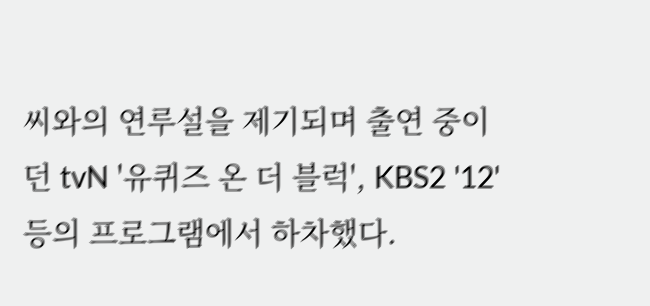씨와의 연루설을 제기되며 출연 중이던 tvN '유퀴즈 온 더 블럭', KBS2 '12' 등의 프로그램에서 하차했다.